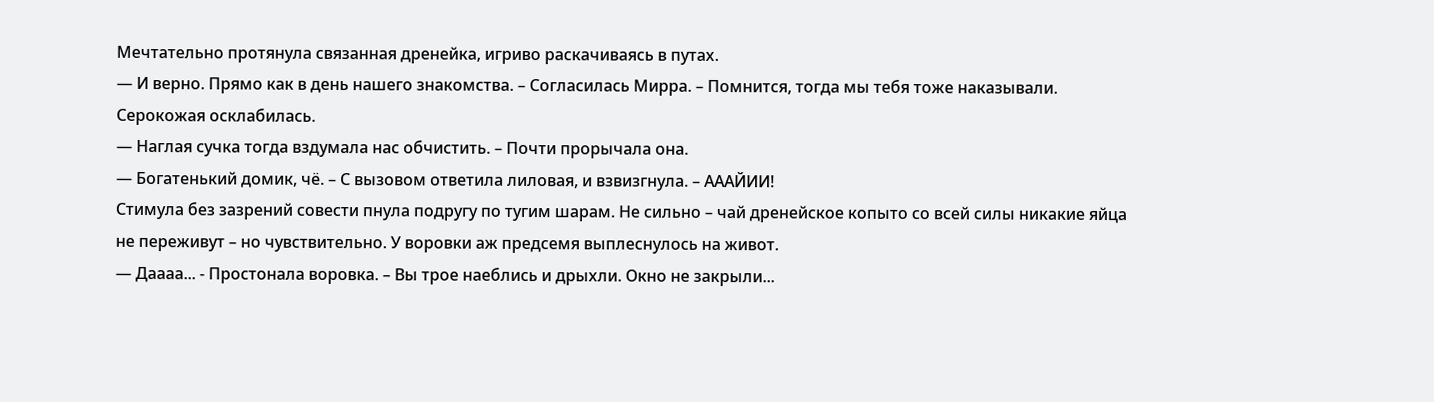Мечтательно протянула связанная дренейка, игриво раскачиваясь в путах.
— И верно. Прямо как в день нашего знакомства. – Согласилась Мирра. – Помнится, тогда мы тебя тоже наказывали.
Серокожая осклабилась.
— Наглая сучка тогда вздумала нас обчистить. – Почти прорычала она.
— Богатенький домик, чё. – С вызовом ответила лиловая, и взвизгнула. – АААЙИИ!
Стимула без зазрений совести пнула подругу по тугим шарам. Не сильно – чай дренейское копыто со всей силы никакие яйца не переживут – но чувствительно. У воровки аж предсемя выплеснулось на живот.
— Даааа... - Простонала воровка. – Вы трое наеблись и дрыхли. Окно не закрыли...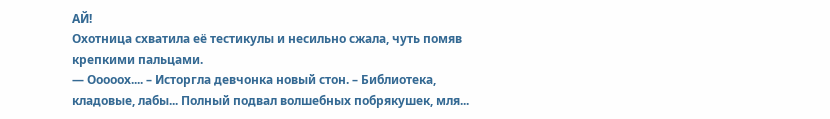АЙ!
Охотница схватила её тестикулы и несильно сжала, чуть помяв крепкими пальцами.
— Ооооох.... – Исторгла девчонка новый стон. – Библиотека, кладовые, лабы... Полный подвал волшебных побрякушек, мля...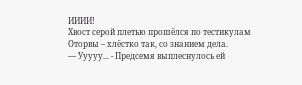ИИИИ!
Хвост серой плетью прошёлся по тестикулам Оторвы – хлёстко так, со знанием дела.
— Ууууу... - Предсемя выплеснулось ей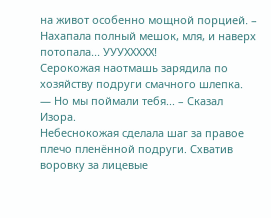на живот особенно мощной порцией. – Нахапала полный мешок, мля, и наверх потопала... УУУХХХХХ!
Серокожая наотмашь зарядила по хозяйству подруги смачного шлепка.
— Но мы поймали тебя... – Сказал Изора.
Небеснокожая сделала шаг за правое плечо пленённой подруги. Схватив воровку за лицевые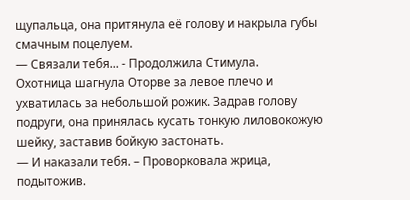щупальца, она притянула её голову и накрыла губы смачным поцелуем.
— Связали тебя... - Продолжила Стимула.
Охотница шагнула Оторве за левое плечо и ухватилась за небольшой рожик. Задрав голову подруги, она принялась кусать тонкую лиловокожую шейку, заставив бойкую застонать.
— И наказали тебя. – Проворковала жрица, подытожив.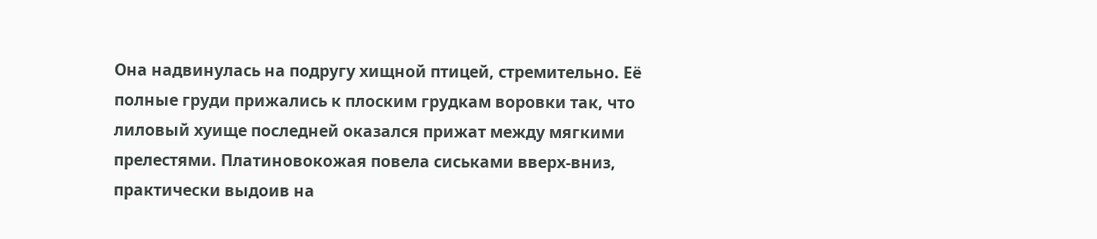Она надвинулась на подругу хищной птицей, стремительно. Её полные груди прижались к плоским грудкам воровки так, что лиловый хуище последней оказался прижат между мягкими прелестями. Платиновокожая повела сиськами вверх-вниз, практически выдоив на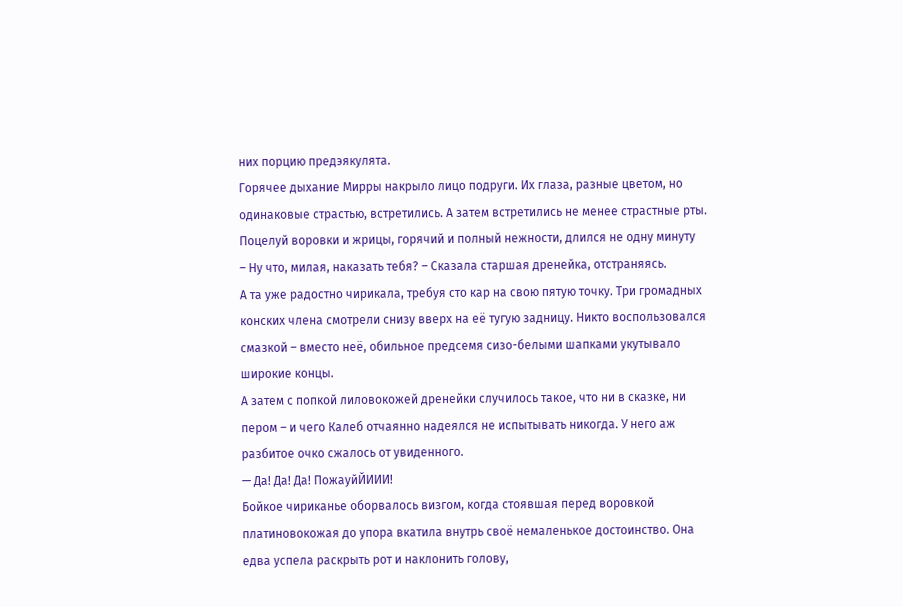них порцию предэякулята.
Горячее дыхание Мирры накрыло лицо подруги. Их глаза, разные цветом, но одинаковые страстью, встретились. А затем встретились не менее страстные рты. Поцелуй воровки и жрицы, горячий и полный нежности, длился не одну минуту
– Ну что, милая, наказать тебя? – Сказала старшая дренейка, отстраняясь.
А та уже радостно чирикала, требуя сто кар на свою пятую точку. Три громадных конских члена смотрели снизу вверх на её тугую задницу. Никто воспользовался смазкой – вместо неё, обильное предсемя сизо-белыми шапками укутывало широкие концы.
А затем с попкой лиловокожей дренейки случилось такое, что ни в сказке, ни пером – и чего Калеб отчаянно надеялся не испытывать никогда. У него аж разбитое очко сжалось от увиденного.
— Да! Да! Да! ПожауйЙИИИ!
Бойкое чириканье оборвалось визгом, когда стоявшая перед воровкой платиновокожая до упора вкатила внутрь своё немаленькое достоинство. Она едва успела раскрыть рот и наклонить голову,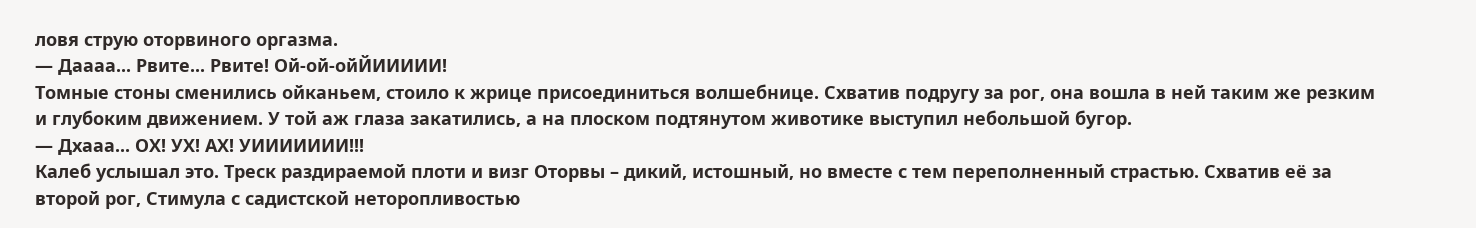ловя струю оторвиного оргазма.
— Даааа... Рвите... Рвите! Ой-ой-ойЙИИИИИ!
Томные стоны сменились ойканьем, стоило к жрице присоединиться волшебнице. Схватив подругу за рог, она вошла в ней таким же резким и глубоким движением. У той аж глаза закатились, а на плоском подтянутом животике выступил небольшой бугор.
— Дхааа... ОХ! УХ! АХ! УИИИИИИИ!!!
Калеб услышал это. Треск раздираемой плоти и визг Оторвы – дикий, истошный, но вместе с тем переполненный страстью. Схватив её за второй рог, Стимула с садистской неторопливостью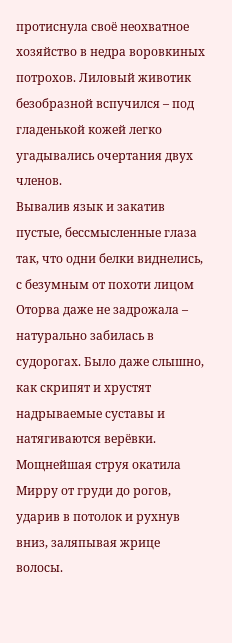протиснула своё неохватное хозяйство в недра воровкиных потрохов. Лиловый животик безобразной вспучился – под гладенькой кожей легко угадывались очертания двух членов.
Вывалив язык и закатив пустые, бессмысленные глаза так, что одни белки виднелись, с безумным от похоти лицом Оторва даже не задрожала – натурально забилась в судорогах. Было даже слышно, как скрипят и хрустят надрываемые суставы и натягиваются верёвки. Мощнейшая струя окатила Мирру от груди до рогов, ударив в потолок и рухнув вниз, заляпывая жрице волосы.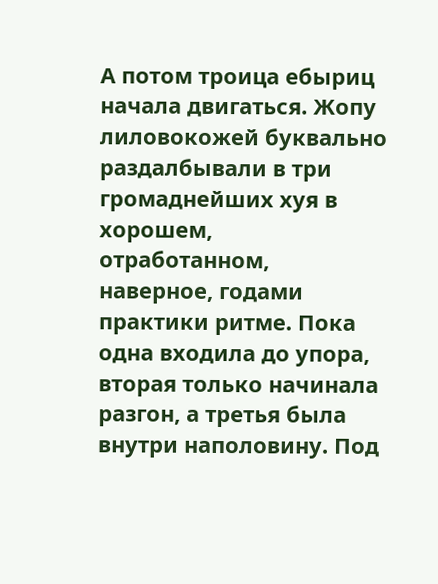А потом троица ебыриц начала двигаться. Жопу лиловокожей буквально раздалбывали в три громаднейших хуя в хорошем, отработанном, наверное, годами практики ритме. Пока одна входила до упора, вторая только начинала разгон, а третья была внутри наполовину. Под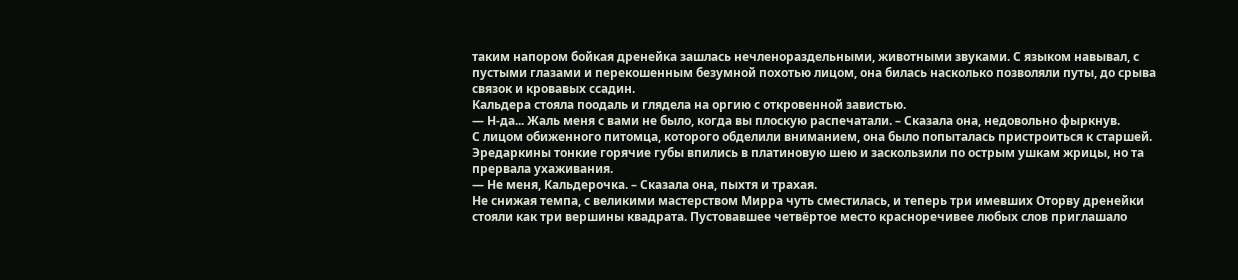таким напором бойкая дренейка зашлась нечленораздельными, животными звуками. С языком навывал, с пустыми глазами и перекошенным безумной похотью лицом, она билась насколько позволяли путы, до срыва связок и кровавых ссадин.
Кальдера стояла поодаль и глядела на оргию с откровенной завистью.
— Н-да... Жаль меня с вами не было, когда вы плоскую распечатали. – Сказала она, недовольно фыркнув.
С лицом обиженного питомца, которого обделили вниманием, она было попыталась пристроиться к старшей. Эредаркины тонкие горячие губы впились в платиновую шею и заскользили по острым ушкам жрицы, но та прервала ухаживания.
— Не меня, Кальдерочка. – Сказала она, пыхтя и трахая.
Не снижая темпа, с великими мастерством Мирра чуть сместилась, и теперь три имевших Оторву дренейки стояли как три вершины квадрата. Пустовавшее четвёртое место красноречивее любых слов приглашало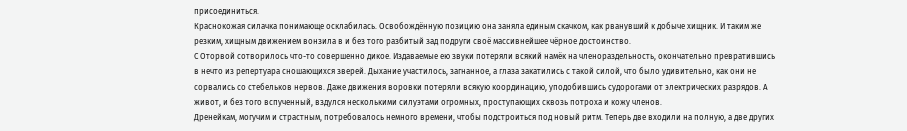присоединиться.
Краснокожая силачка понимающе осклабилась. Освобождённую позицию она заняла единым скачком, как рванувший к добыче хищник. И таким же резким, хищным движением вонзила в и без того разбитый зад подруги своё массивнейшее чёрное достоинство.
С Оторвой сотворилось что-то совершенно дикое. Издаваемые ею звуки потеряли всякий намёк на членораздельность, окончательно превратившись в нечто из репертуара сношающихся зверей. Дыхание участилось, загнанное, а глаза закатились с такой силой, что было удивительно, как они не сорвались со стебельков нервов. Даже движения воровки потеряли всякую координацию, уподобившись судорогами от электрических разрядов. А живот, и без того вспученный, вздулся несколькими силуэтами огромных, проступающих сквозь потроха и кожу членов.
Дренейкам, могучим и страстным, потребовалось немного времени, чтобы подстроиться под новый ритм. Теперь две входили на полную, а две других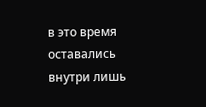в это время оставались внутри лишь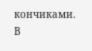кончиками. В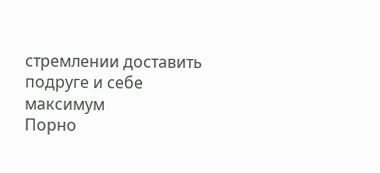стремлении доставить подруге и себе максимум
Порно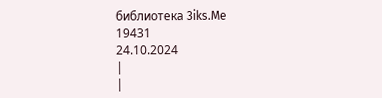библиотека 3iks.Me
19431
24.10.2024
|
|